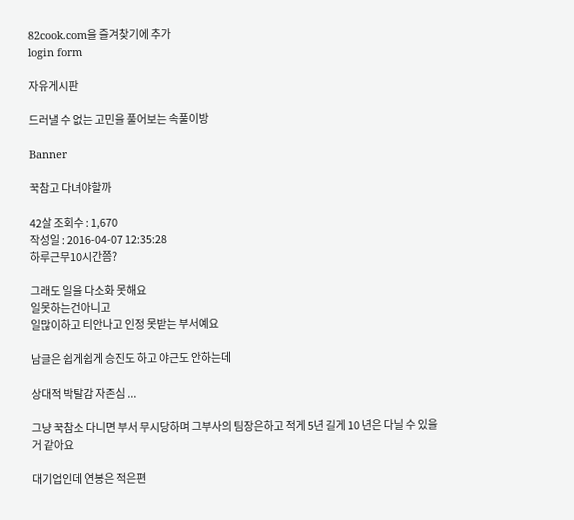82cook.com을 즐겨찾기에 추가
login form

자유게시판

드러낼 수 없는 고민을 풀어보는 속풀이방

Banner

꾹참고 다녀야할까

42살 조회수 : 1,670
작성일 : 2016-04-07 12:35:28
하루근무10시간쯤?

그래도 일을 다소화 못해요
일못하는건아니고
일많이하고 티안나고 인정 못받는 부서예요

남글은 쉽게쉽게 승진도 하고 야근도 안하는데

상대적 박탈감 자존심 ...

그냥 꾹참소 다니면 부서 무시당하며 그부사의 팀장은하고 적게 5년 길게 10 년은 다닐 수 있을거 같아요

대기업인데 연봉은 적은편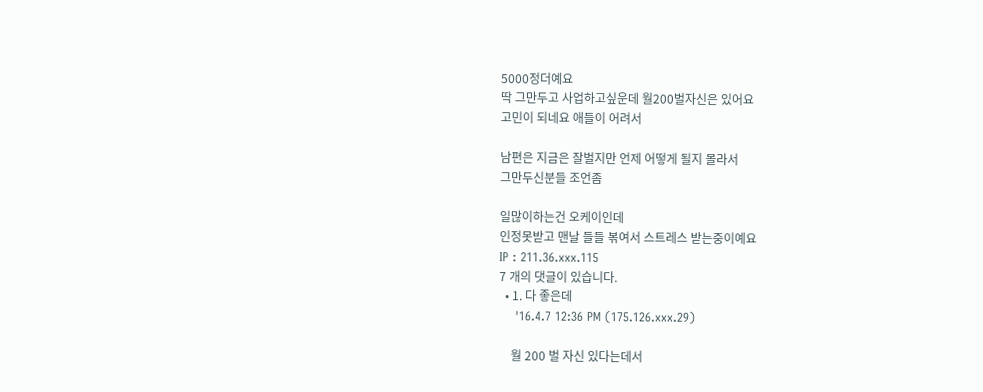5000정더예요
딱 그만두고 사업하고싶운데 월200벌자신은 있어요
고민이 되네요 애들이 어려서

남편은 지금은 잘벌지만 언제 어떻게 될지 몰라서
그만두신분들 조언좀

일많이하는건 오케이인데
인정못받고 맨날 들들 볶여서 스트레스 받는중이예요
IP : 211.36.xxx.115
7 개의 댓글이 있습니다.
  • 1. 다 좋은데
    '16.4.7 12:36 PM (175.126.xxx.29)

    월 200 벌 자신 있다는데서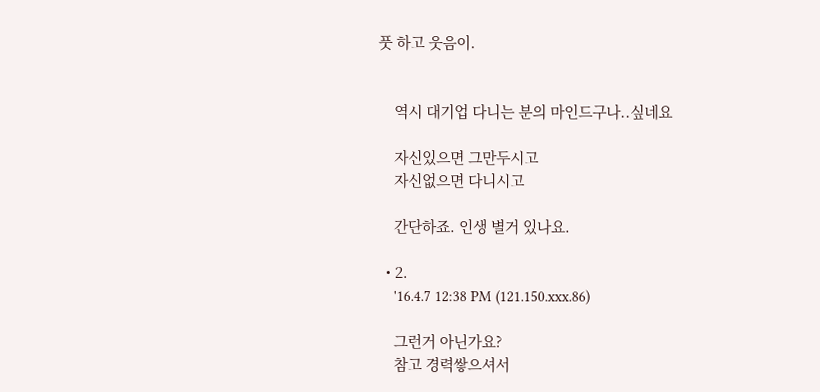풋 하고 웃음이.


    역시 대기업 다니는 분의 마인드구나..싶네요

    자신있으면 그만두시고
    자신없으면 다니시고

    간단하죠. 인생 별거 있나요.

  • 2.
    '16.4.7 12:38 PM (121.150.xxx.86)

    그런거 아닌가요?
    참고 경력쌓으셔서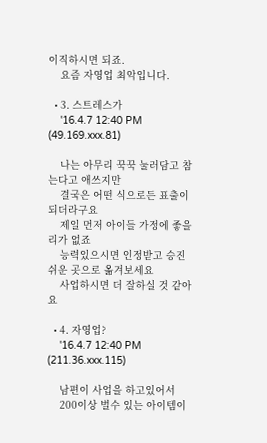이직하시면 되죠.
    요즘 자영업 최악입니다.

  • 3. 스트레스가
    '16.4.7 12:40 PM (49.169.xxx.81)

    나는 아무리 꾹꾹 눌러담고 참는다고 애쓰지만
    결국은 어떤 식으로든 표출이 되더라구요
    제일 먼저 아이들 가정에 좋을리가 없죠
    능력있으시면 인정받고 승진쉬운 곳으로 옮겨보세요
    사업하시면 더 잘하실 것 같아요

  • 4. 자영업?
    '16.4.7 12:40 PM (211.36.xxx.115)

    남편이 사업을 하고있어서
    200이상 벌수 있는 아이템이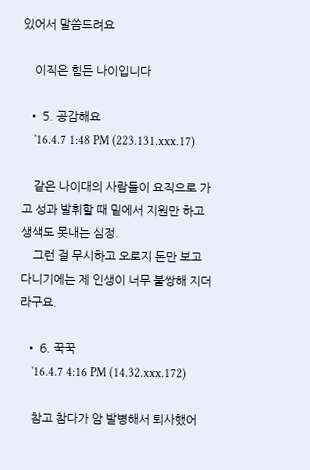있어서 말씀드려요

    이직은 힘든 나이입니다

  • 5. 공감해요
    '16.4.7 1:48 PM (223.131.xxx.17)

    같은 나이대의 사람들이 요직으로 가고 성과 발휘할 때 밑에서 지원만 하고 생색도 못내는 심정.
    그런 걸 무시하고 오로지 돈만 보고 다니기에는 제 인생이 너무 불쌍해 지더라구요.

  • 6. 꾹꾹
    '16.4.7 4:16 PM (14.32.xxx.172)

    참고 참다가 암 발병해서 퇴사했어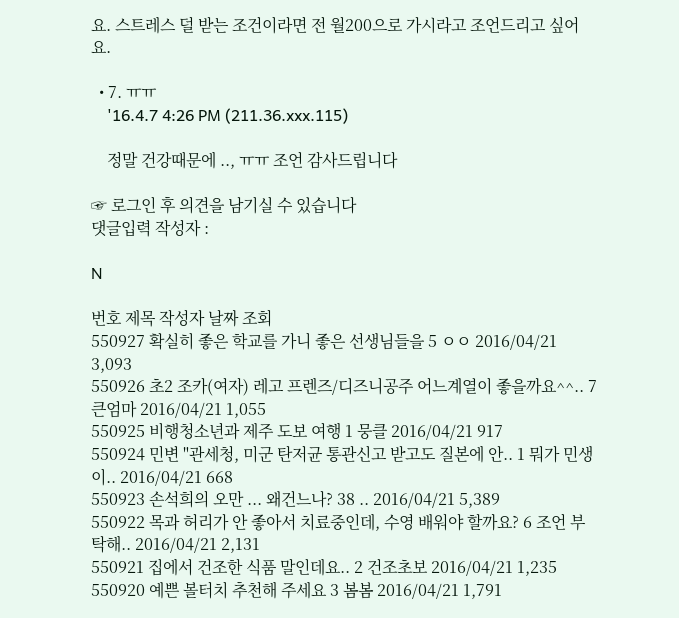요. 스트레스 덜 받는 조건이라면 전 월200으로 가시라고 조언드리고 싶어요.

  • 7. ㅠㅠ
    '16.4.7 4:26 PM (211.36.xxx.115)

    정말 건강때문에 .., ㅠㅠ 조언 감사드립니다

☞ 로그인 후 의견을 남기실 수 있습니다
댓글입력 작성자 :

N

번호 제목 작성자 날짜 조회
550927 확실히 좋은 학교를 가니 좋은 선생님들을 5 ㅇㅇ 2016/04/21 3,093
550926 초2 조카(여자) 레고 프렌즈/디즈니공주 어느계열이 좋을까요^^.. 7 큰엄마 2016/04/21 1,055
550925 비행청소년과 제주 도보 여행 1 뭉클 2016/04/21 917
550924 민변 "관세청, 미군 탄저균 통관신고 받고도 질본에 안.. 1 뭐가 민생이.. 2016/04/21 668
550923 손석희의 오만 ... 왜건느나? 38 .. 2016/04/21 5,389
550922 목과 허리가 안 좋아서 치료중인데, 수영 배워야 할까요? 6 조언 부탁해.. 2016/04/21 2,131
550921 집에서 건조한 식품 말인데요.. 2 건조초보 2016/04/21 1,235
550920 예쁜 볼터치 추천해 주세요 3 봄봄 2016/04/21 1,791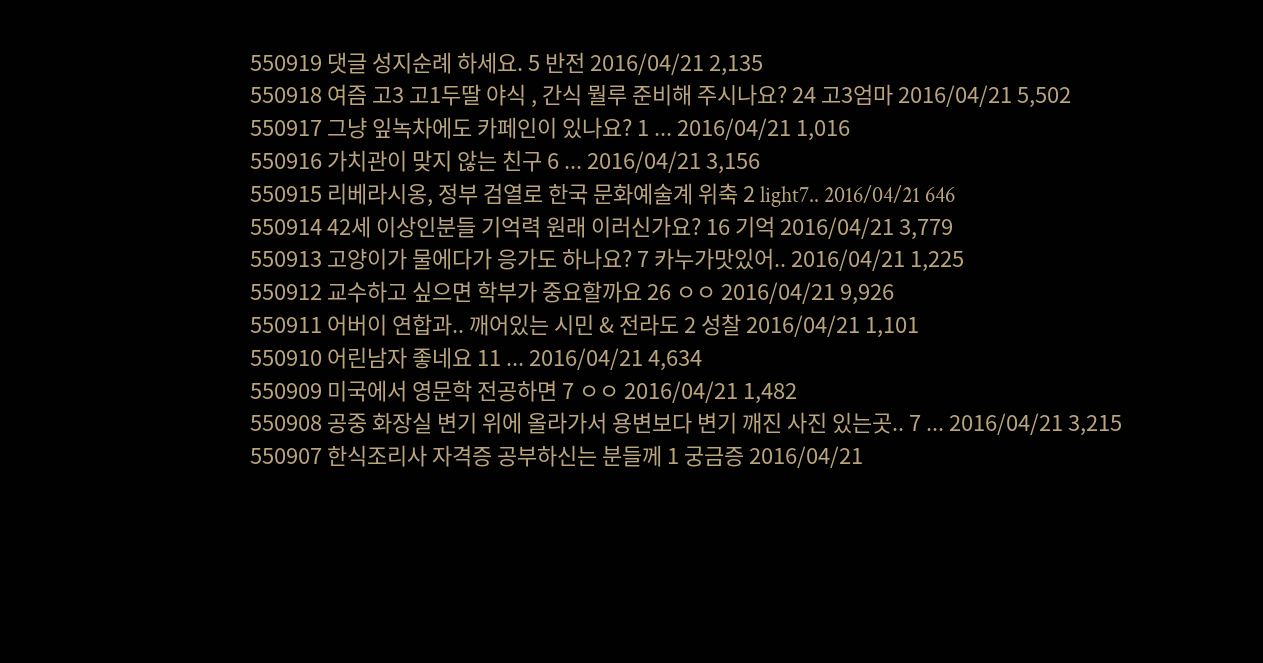550919 댓글 성지순례 하세요. 5 반전 2016/04/21 2,135
550918 여즘 고3 고1두딸 야식 , 간식 뭘루 준비해 주시나요? 24 고3엄마 2016/04/21 5,502
550917 그냥 잎녹차에도 카페인이 있나요? 1 ... 2016/04/21 1,016
550916 가치관이 맞지 않는 친구 6 ... 2016/04/21 3,156
550915 리베라시옹, 정부 검열로 한국 문화예술계 위축 2 light7.. 2016/04/21 646
550914 42세 이상인분들 기억력 원래 이러신가요? 16 기억 2016/04/21 3,779
550913 고양이가 물에다가 응가도 하나요? 7 카누가맛있어.. 2016/04/21 1,225
550912 교수하고 싶으면 학부가 중요할까요 26 ㅇㅇ 2016/04/21 9,926
550911 어버이 연합과.. 깨어있는 시민 & 전라도 2 성찰 2016/04/21 1,101
550910 어린남자 좋네요 11 ... 2016/04/21 4,634
550909 미국에서 영문학 전공하면 7 ㅇㅇ 2016/04/21 1,482
550908 공중 화장실 변기 위에 올라가서 용변보다 변기 깨진 사진 있는곳.. 7 ... 2016/04/21 3,215
550907 한식조리사 자격증 공부하신는 분들께 1 궁금증 2016/04/21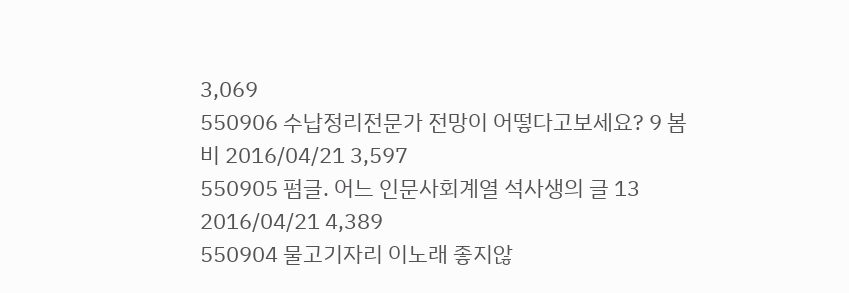3,069
550906 수납정리전문가 전망이 어떻다고보세요? 9 봄비 2016/04/21 3,597
550905 펌글. 어느 인문사회계열 석사생의 글 13 2016/04/21 4,389
550904 물고기자리 이노래 좋지않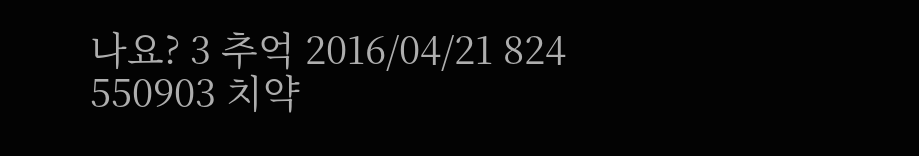나요? 3 추억 2016/04/21 824
550903 치약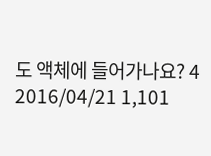도 액체에 들어가나요? 4 2016/04/21 1,101